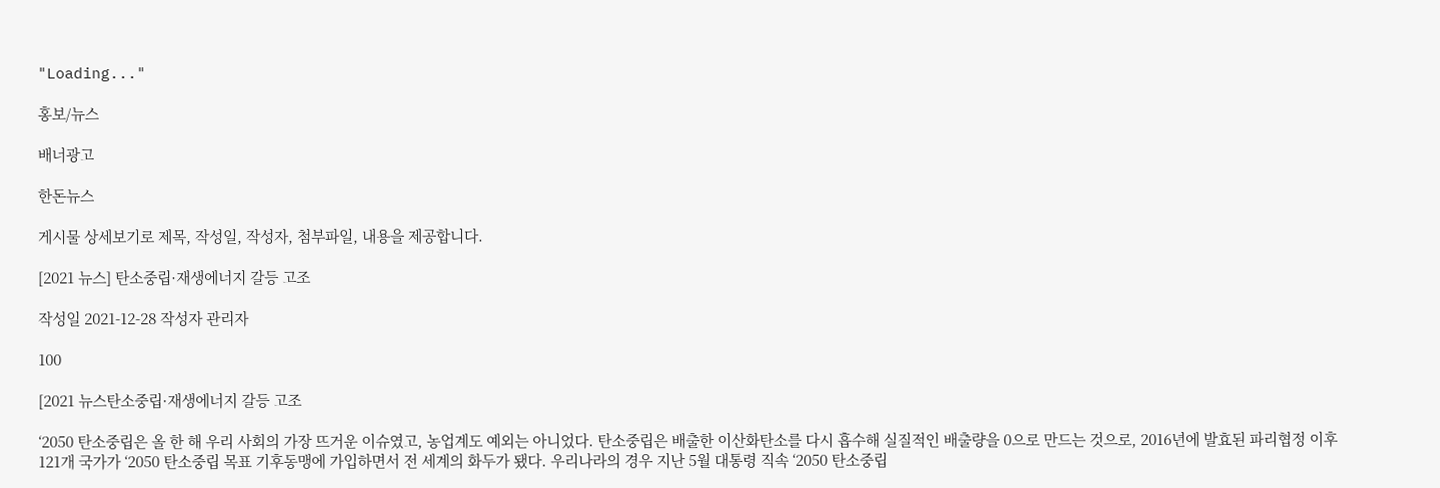"Loading..."

홍보/뉴스

배너광고

한돈뉴스

게시물 상세보기로 제목, 작성일, 작성자, 첨부파일, 내용을 제공합니다.

[2021 뉴스] 탄소중립·재생에너지 갈등 고조

작성일 2021-12-28 작성자 관리자

100

[2021 뉴스탄소중립·재생에너지 갈등 고조

‘2050 탄소중립은 올 한 해 우리 사회의 가장 뜨거운 이슈였고, 농업계도 예외는 아니었다. 탄소중립은 배출한 이산화탄소를 다시 흡수해 실질적인 배출량을 0으로 만드는 것으로, 2016년에 발효된 파리협정 이후 121개 국가가 ‘2050 탄소중립 목표 기후동맹에 가입하면서 전 세계의 화두가 됐다. 우리나라의 경우 지난 5월 대통령 직속 ‘2050 탄소중립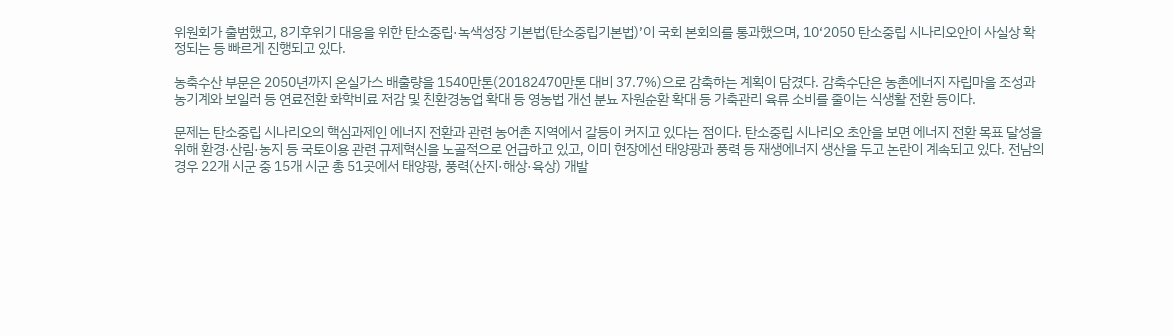위원회가 출범했고, 8기후위기 대응을 위한 탄소중립·녹색성장 기본법(탄소중립기본법)’이 국회 본회의를 통과했으며, 10‘2050 탄소중립 시나리오안이 사실상 확정되는 등 빠르게 진행되고 있다.

농축수산 부문은 2050년까지 온실가스 배출량을 1540만톤(20182470만톤 대비 37.7%)으로 감축하는 계획이 담겼다. 감축수단은 농촌에너지 자립마을 조성과 농기계와 보일러 등 연료전환 화학비료 저감 및 친환경농업 확대 등 영농법 개선 분뇨 자원순환 확대 등 가축관리 육류 소비를 줄이는 식생활 전환 등이다.

문제는 탄소중립 시나리오의 핵심과제인 에너지 전환과 관련 농어촌 지역에서 갈등이 커지고 있다는 점이다. 탄소중립 시나리오 초안을 보면 에너지 전환 목표 달성을 위해 환경·산림·농지 등 국토이용 관련 규제혁신을 노골적으로 언급하고 있고, 이미 현장에선 태양광과 풍력 등 재생에너지 생산을 두고 논란이 계속되고 있다. 전남의 경우 22개 시군 중 15개 시군 총 51곳에서 태양광, 풍력(산지·해상·육상) 개발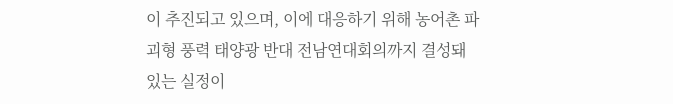이 추진되고 있으며, 이에 대응하기 위해 농어촌 파괴형 풍력 태양광 반대 전남연대회의까지 결성돼 있는 실정이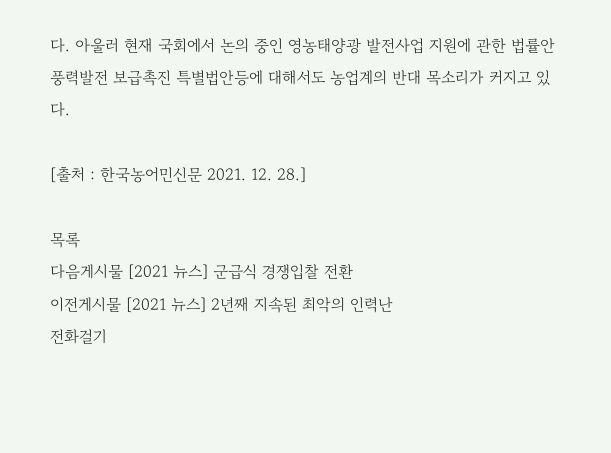다. 아울러 현재 국회에서 논의 중인 영농태양광 발전사업 지원에 관한 법률안풍력발전 보급촉진 특별법안등에 대해서도 농업계의 반대 목소리가 커지고 있다.

[출처 : 한국농어민신문 2021. 12. 28.]

목록
다음게시물 [2021 뉴스] 군급식 경쟁입찰 전환
이전게시물 [2021 뉴스] 2년째 지속된 최악의 인력난
전화걸기